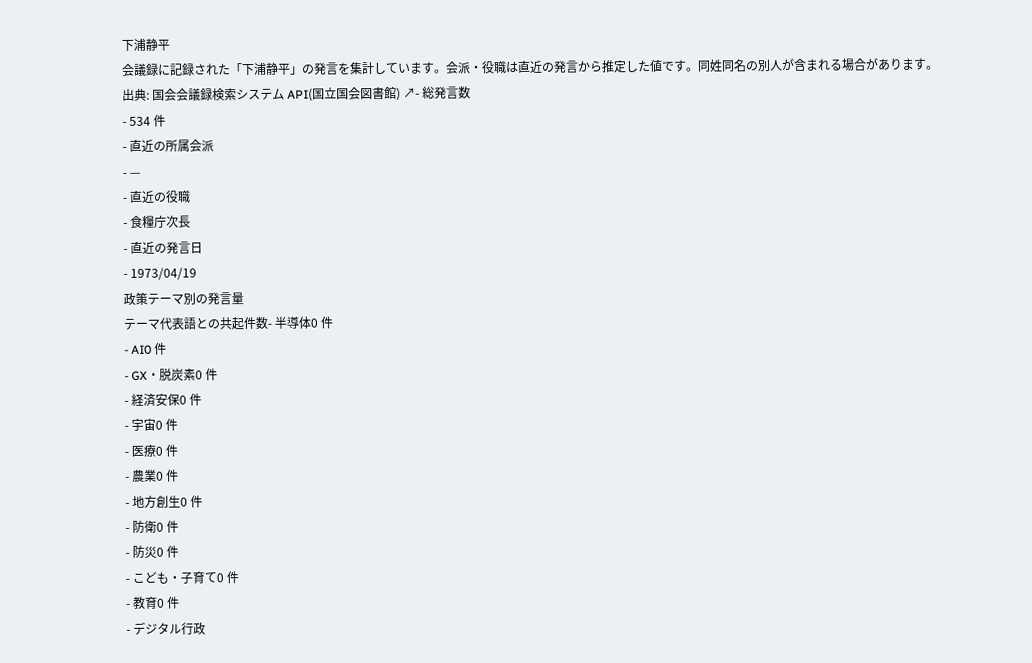下浦静平
会議録に記録された「下浦静平」の発言を集計しています。会派・役職は直近の発言から推定した値です。同姓同名の別人が含まれる場合があります。
出典: 国会会議録検索システム API(国立国会図書館) ↗- 総発言数
- 534 件
- 直近の所属会派
- —
- 直近の役職
- 食糧庁次長
- 直近の発言日
- 1973/04/19
政策テーマ別の発言量
テーマ代表語との共起件数- 半導体0 件
- AI0 件
- GX・脱炭素0 件
- 経済安保0 件
- 宇宙0 件
- 医療0 件
- 農業0 件
- 地方創生0 件
- 防衛0 件
- 防災0 件
- こども・子育て0 件
- 教育0 件
- デジタル行政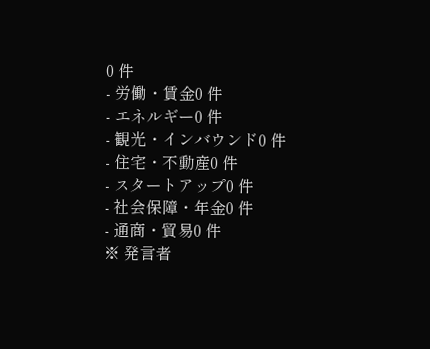0 件
- 労働・賃金0 件
- エネルギー0 件
- 観光・インバウンド0 件
- 住宅・不動産0 件
- スタートアップ0 件
- 社会保障・年金0 件
- 通商・貿易0 件
※ 発言者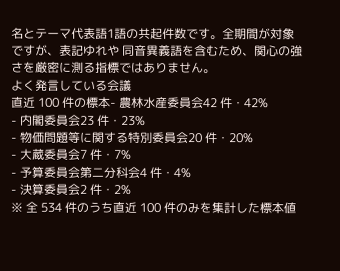名とテーマ代表語1語の共起件数です。全期間が対象ですが、表記ゆれや 同音異義語を含むため、関心の強さを厳密に測る指標ではありません。
よく発言している会議
直近 100 件の標本- 農林水産委員会42 件・42%
- 内閣委員会23 件・23%
- 物価問題等に関する特別委員会20 件・20%
- 大蔵委員会7 件・7%
- 予算委員会第二分科会4 件・4%
- 決算委員会2 件・2%
※ 全 534 件のうち直近 100 件のみを集計した標本値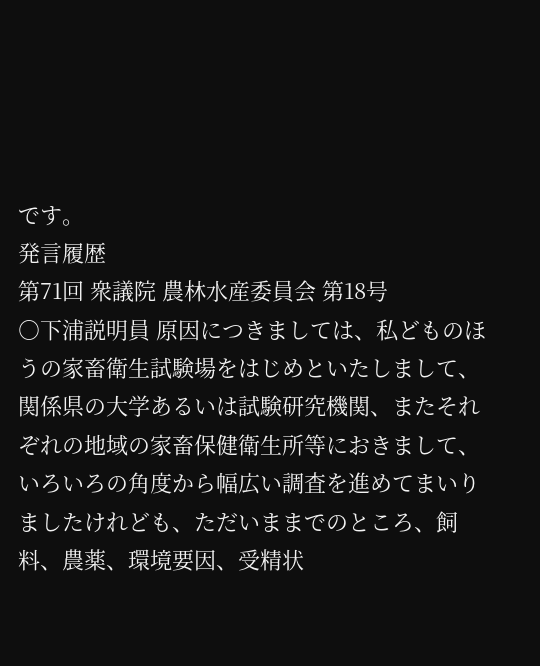です。
発言履歴
第71回 衆議院 農林水産委員会 第18号
○下浦説明員 原因につきましては、私どものほうの家畜衛生試験場をはじめといたしまして、関係県の大学あるいは試験研究機関、またそれぞれの地域の家畜保健衛生所等におきまして、いろいろの角度から幅広い調査を進めてまいりましたけれども、ただいままでのところ、飼料、農薬、環境要因、受精状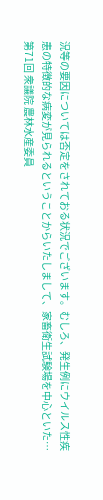況等の要因については否定をされておる状況でございます。むしろ、発生例にウイルス性疾患の特徴的な病変が見られるということからいたしまして、家畜衛生試験場を中心といた…
第71回 衆議院 農林水産委員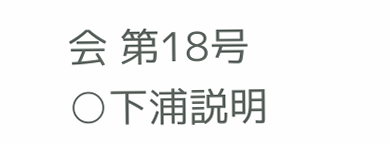会 第18号
○下浦説明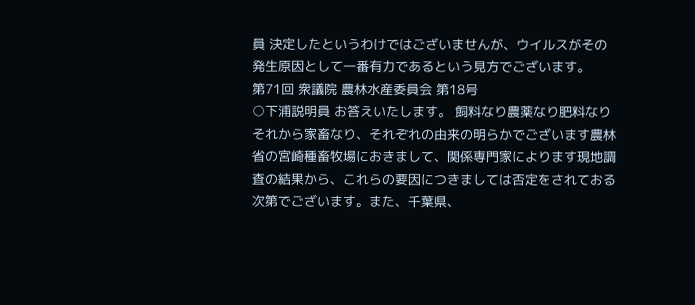員 決定したというわけではございませんが、ウイルスがその発生原因として一番有力であるという見方でございます。
第71回 衆議院 農林水産委員会 第18号
○下浦説明員 お答えいたします。 飼料なり農薬なり肥料なりそれから家畜なり、それぞれの由来の明らかでございます農林省の宮崎種畜牧場におきまして、関係専門家によります現地調査の結果から、これらの要因につきましては否定をされておる次第でございます。また、千葉県、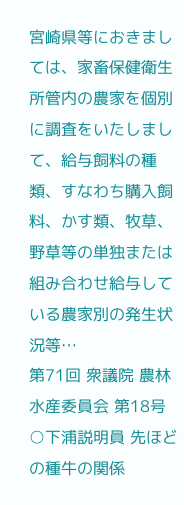宮崎県等におきましては、家畜保健衛生所管内の農家を個別に調査をいたしまして、給与飼料の種類、すなわち購入飼料、かす類、牧草、野草等の単独または組み合わせ給与している農家別の発生状況等…
第71回 衆議院 農林水産委員会 第18号
○下浦説明員 先ほどの種牛の関係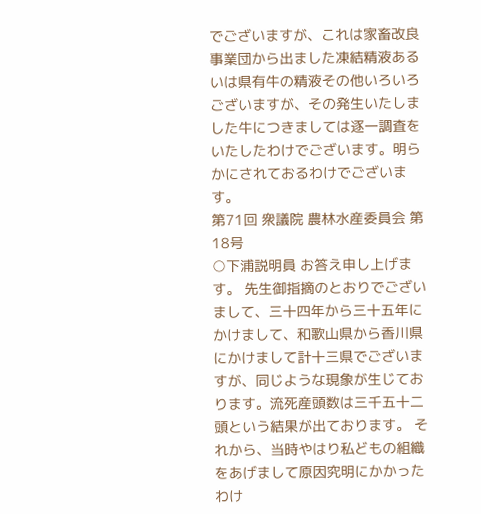でございますが、これは家畜改良事業団から出ました凍結精液あるいは県有牛の精液その他いろいろございますが、その発生いたしました牛につきましては逐一調査をいたしたわけでございます。明らかにされておるわけでございます。
第71回 衆議院 農林水産委員会 第18号
○下浦説明員 お答え申し上げます。 先生御指摘のとおりでございまして、三十四年から三十五年にかけまして、和歌山県から香川県にかけまして計十三県でございますが、同じような現象が生じております。流死産頭数は三千五十二頭という結果が出ております。 それから、当時やはり私どもの組織をあげまして原因究明にかかったわけ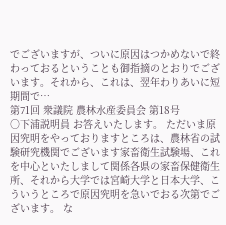でございますが、ついに原因はつかめないで終わっておるということも御指摘のとおりでございます。それから、これは、翌年わりあいに短期間で…
第71回 衆議院 農林水産委員会 第18号
○下浦説明員 お答えいたします。 ただいま原因究明をやっておりますところは、農林省の試験研究機関でございます家畜衛生試験場、これを中心といたしまして関係各県の家畜保健衛生所、それから大学では宮崎大学と日本大学、こういうところで原因究明を急いでおる次第でございます。 な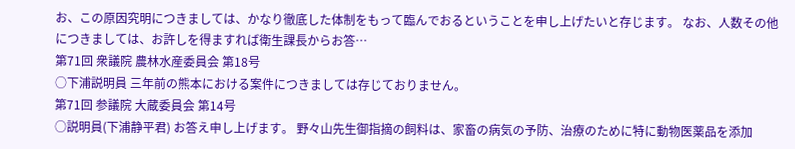お、この原因究明につきましては、かなり徹底した体制をもって臨んでおるということを申し上げたいと存じます。 なお、人数その他につきましては、お許しを得ますれば衛生課長からお答…
第71回 衆議院 農林水産委員会 第18号
○下浦説明員 三年前の熊本における案件につきましては存じておりません。
第71回 参議院 大蔵委員会 第14号
○説明員(下浦静平君) お答え申し上げます。 野々山先生御指摘の飼料は、家畜の病気の予防、治療のために特に動物医薬品を添加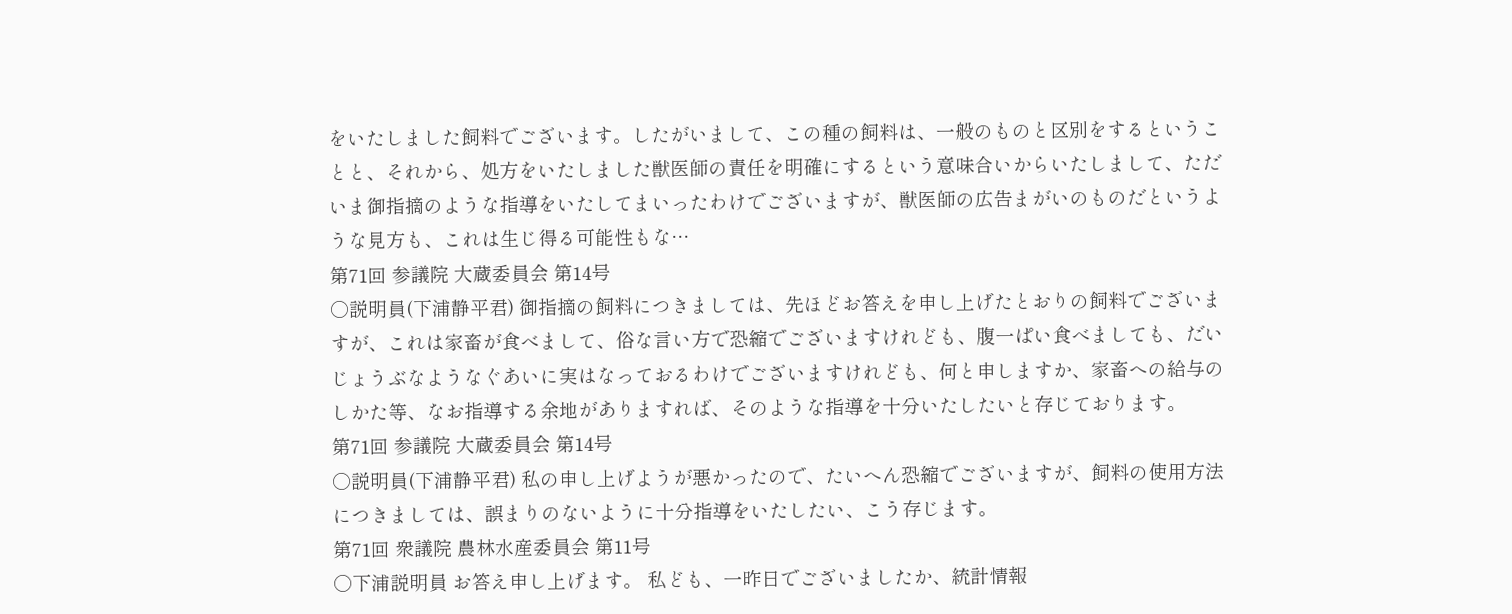をいたしました飼料でございます。したがいまして、この種の飼料は、一般のものと区別をするということと、それから、処方をいたしました獣医師の責任を明確にするという意味合いからいたしまして、ただいま御指摘のような指導をいたしてまいったわけでございますが、獣医師の広告まがいのものだというような見方も、これは生じ得る可能性もな…
第71回 参議院 大蔵委員会 第14号
○説明員(下浦静平君) 御指摘の飼料につきましては、先ほどお答えを申し上げたとおりの飼料でございますが、これは家畜が食べまして、俗な言い方で恐縮でございますけれども、腹一ぱい食べましても、だいじょうぶなようなぐあいに実はなっておるわけでございますけれども、何と申しますか、家畜への給与のしかた等、なお指導する余地がありますれば、そのような指導を十分いたしたいと存じております。
第71回 参議院 大蔵委員会 第14号
○説明員(下浦静平君) 私の申し上げようが悪かったので、たいへん恐縮でございますが、飼料の使用方法につきましては、誤まりのないように十分指導をいたしたい、こう存じます。
第71回 衆議院 農林水産委員会 第11号
○下浦説明員 お答え申し上げます。 私ども、一昨日でございましたか、統計情報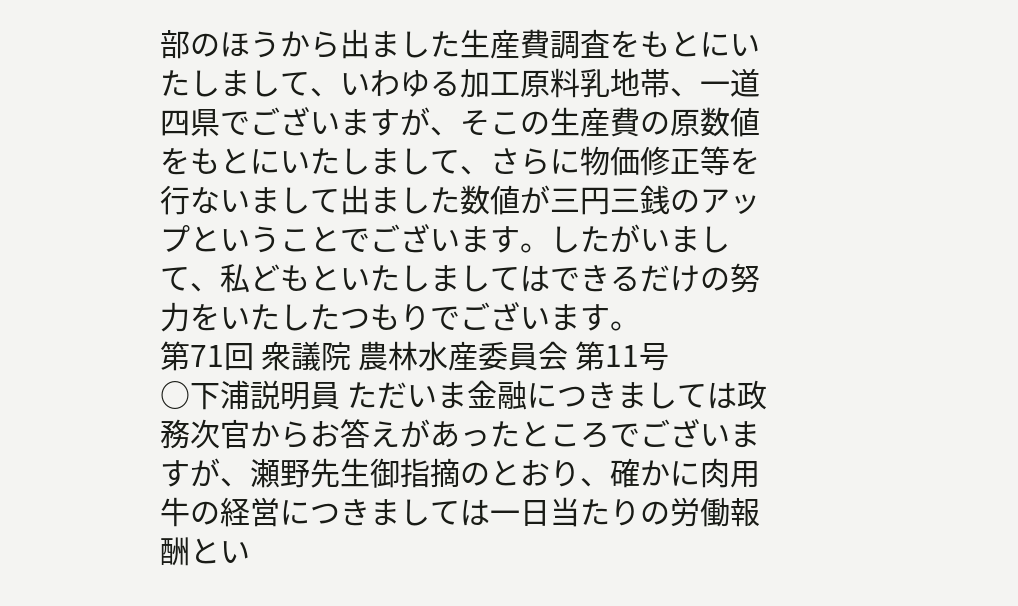部のほうから出ました生産費調査をもとにいたしまして、いわゆる加工原料乳地帯、一道四県でございますが、そこの生産費の原数値をもとにいたしまして、さらに物価修正等を行ないまして出ました数値が三円三銭のアップということでございます。したがいまして、私どもといたしましてはできるだけの努力をいたしたつもりでございます。
第71回 衆議院 農林水産委員会 第11号
○下浦説明員 ただいま金融につきましては政務次官からお答えがあったところでございますが、瀬野先生御指摘のとおり、確かに肉用牛の経営につきましては一日当たりの労働報酬とい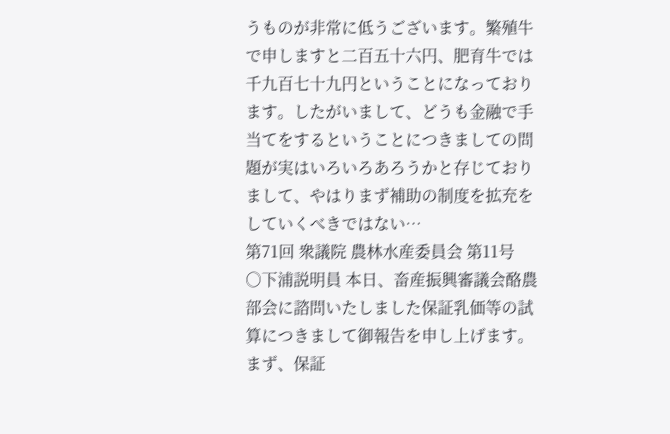うものが非常に低うございます。繁殖牛で申しますと二百五十六円、肥育牛では千九百七十九円ということになっております。したがいまして、どうも金融で手当てをするということにつきましての問題が実はいろいろあろうかと存じておりまして、やはりまず補助の制度を拡充をしていくべきではない…
第71回 衆議院 農林水産委員会 第11号
○下浦説明員 本日、畜産振興審議会酪農部会に諮問いたしました保証乳価等の試算につきまして御報告を申し上げます。 まず、保証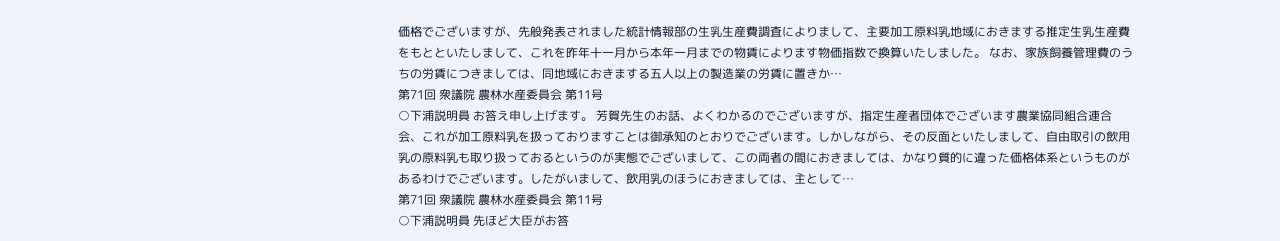価格でございますが、先般発表されました統計情報部の生乳生産費調査によりまして、主要加工原料乳地域におきまする推定生乳生産費をもとといたしまして、これを昨年十一月から本年一月までの物賃によります物価指数で換算いたしました。 なお、家族飼養管理費のうちの労賃につきましては、同地域におきまする五人以上の製造業の労賃に置きか…
第71回 衆議院 農林水産委員会 第11号
○下浦説明員 お答え申し上げます。 芳賀先生のお話、よくわかるのでございますが、指定生産者団体でございます農業協同組合連合会、これが加工原料乳を扱っておりますことは御承知のとおりでございます。しかしながら、その反面といたしまして、自由取引の飲用乳の原料乳も取り扱っておるというのが実態でございまして、この両者の間におきましては、かなり質的に違った価格体系というものがあるわけでございます。したがいまして、飲用乳のほうにおきましては、主として…
第71回 衆議院 農林水産委員会 第11号
○下浦説明員 先ほど大臣がお答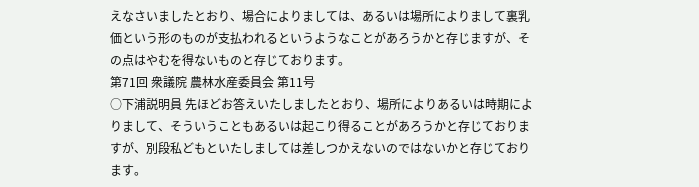えなさいましたとおり、場合によりましては、あるいは場所によりまして裏乳価という形のものが支払われるというようなことがあろうかと存じますが、その点はやむを得ないものと存じております。
第71回 衆議院 農林水産委員会 第11号
○下浦説明員 先ほどお答えいたしましたとおり、場所によりあるいは時期によりまして、そういうこともあるいは起こり得ることがあろうかと存じておりますが、別段私どもといたしましては差しつかえないのではないかと存じております。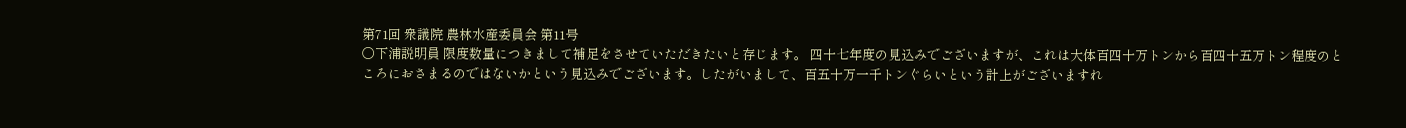第71回 衆議院 農林水産委員会 第11号
○下浦説明員 限度数量につきまして補足をさせていただきたいと存じます。 四十七年度の見込みでございますが、これは大体百四十万トンから百四十五万トン程度のところにおさまるのではないかという見込みでございます。したがいまして、百五十万一千トンぐらいという計上がございますれ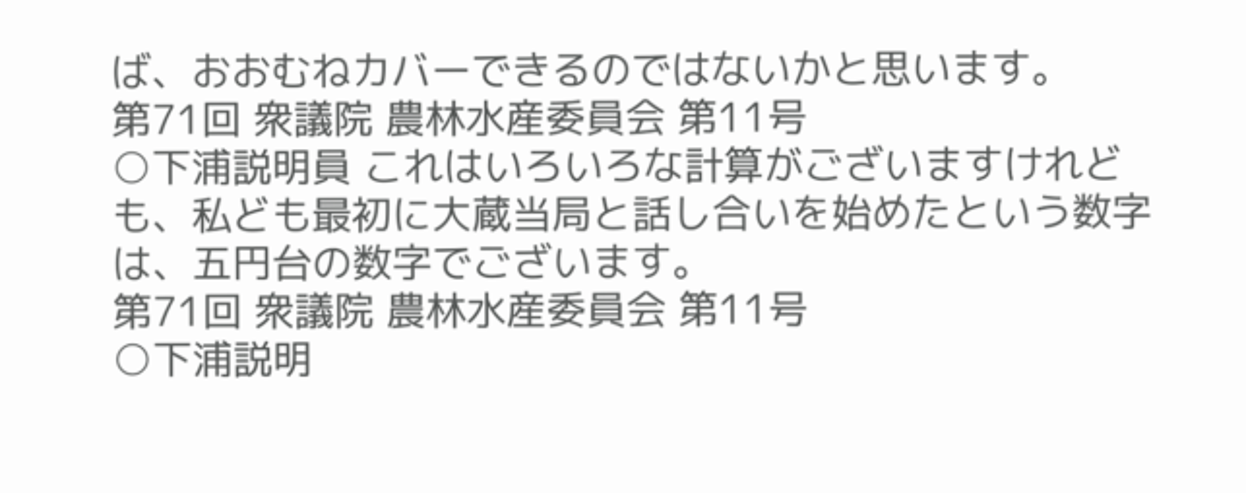ば、おおむねカバーできるのではないかと思います。
第71回 衆議院 農林水産委員会 第11号
○下浦説明員 これはいろいろな計算がございますけれども、私ども最初に大蔵当局と話し合いを始めたという数字は、五円台の数字でございます。
第71回 衆議院 農林水産委員会 第11号
○下浦説明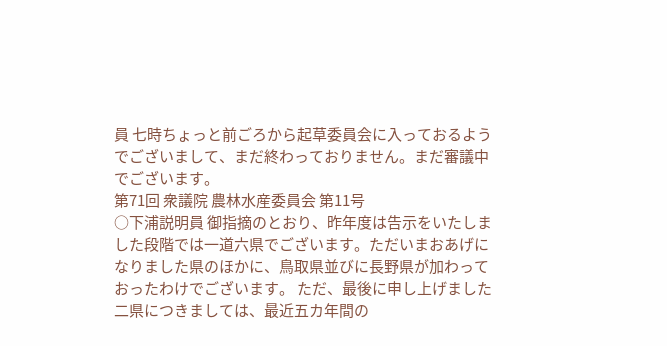員 七時ちょっと前ごろから起草委員会に入っておるようでございまして、まだ終わっておりません。まだ審議中でございます。
第71回 衆議院 農林水産委員会 第11号
○下浦説明員 御指摘のとおり、昨年度は告示をいたしました段階では一道六県でございます。ただいまおあげになりました県のほかに、鳥取県並びに長野県が加わっておったわけでございます。 ただ、最後に申し上げました二県につきましては、最近五カ年間の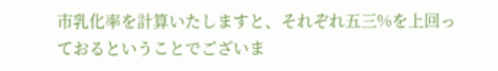市乳化率を計算いたしますと、それぞれ五三%を上回っておるということでございま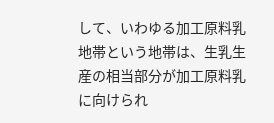して、いわゆる加工原料乳地帯という地帯は、生乳生産の相当部分が加工原料乳に向けられ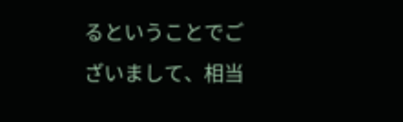るということでございまして、相当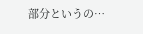部分というの…